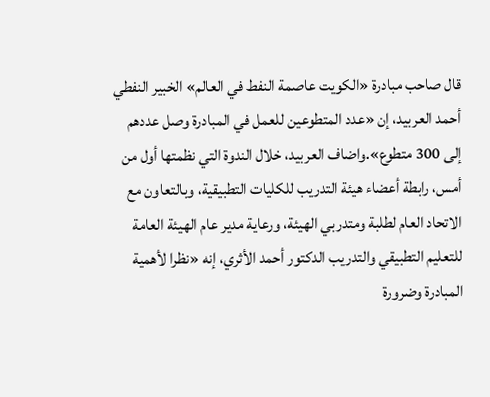قال صاحب مبادرة «الكويت عاصمة النفط في العالم» الخبير النفطي أحمد العربيد، إن «عدد المتطوعين للعمل في المبادرة وصل عددهم إلى 300 متطوع».واضاف العربيد، خلال الندوة التي نظمتها أول من أمس، رابطة أعضاء هيئة التدريب للكليات التطبيقية، وبالتعاون مع الاتحاد العام لطلبة ومتدربي الهيئة، ورعاية مدير عام الهيئة العامة للتعليم التطبيقي والتدريب الدكتور أحمد الأثري، إنه «نظرا لأهمية المبادرة وضرورة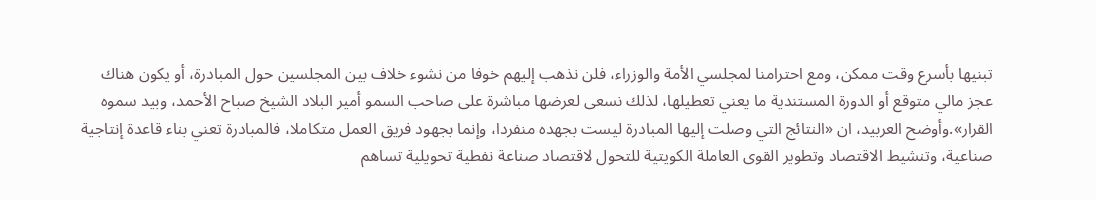تبنيها بأسرع وقت ممكن، ومع احترامنا لمجلسي الأمة والوزراء، فلن نذهب إليهم خوفا من نشوء خلاف بين المجلسين حول المبادرة، أو يكون هناك عجز مالي متوقع أو الدورة المستندية ما يعني تعطيلها، لذلك نسعى لعرضها مباشرة على صاحب السمو أمير البلاد الشيخ صباح الأحمد، وبيد سموه القرار».وأوضح العربيد، ان «النتائج التي وصلت إليها المبادرة ليست بجهده منفردا، وإنما بجهود فريق العمل متكاملا، فالمبادرة تعني بناء قاعدة إنتاجية صناعية، وتنشيط الاقتصاد وتطوير القوى العاملة الكويتية للتحول لاقتصاد صناعة نفطية تحويلية تساهم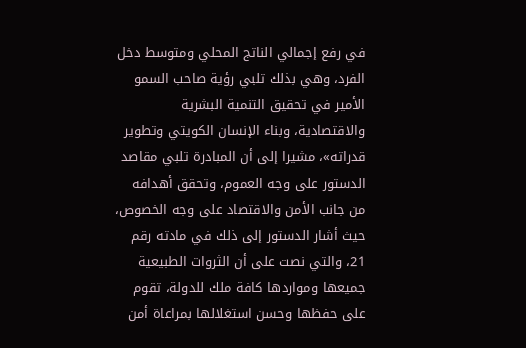في رفع إجمالي الناتج المحلي ومتوسط دخل الفرد، وهي بذلك تلبي رؤية صاحب السمو الأمير في تحقيق التنمية البشرية والاقتصادية، وبناء الإنسان الكويتي وتطوير قدراته»، مشيرا إلى أن المبادرة تلبي مقاصد الدستور على وجه العموم، وتحقق أهدافه من جانب الأمن والاقتصاد على وجه الخصوص، حيث أشار الدستور إلى ذلك في مادته رقم 21، والتي نصت على أن الثروات الطبيعية جميعها ومواردها كافة ملك للدولة، تقوم على حفظها وحسن استغلالها بمراعاة أمن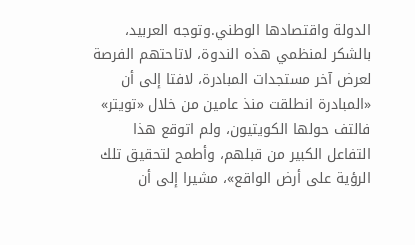الدولة واقتصادها الوطني.وتوجه العربيد، بالشكر لمنظمي هذه الندوة، لاتاحتهم الفرصة لعرض آخر مستجدات المبادرة، لافتا إلى أن «المبادرة انطلقت منذ عامين من خلال «تويتر» فالتف حولها الكويتيون، ولم اتوقع هذا التفاعل الكبير من قبلهم، وأطمح لتحقيق تلك الرؤية على أرض الواقع»، مشيرا إلى أن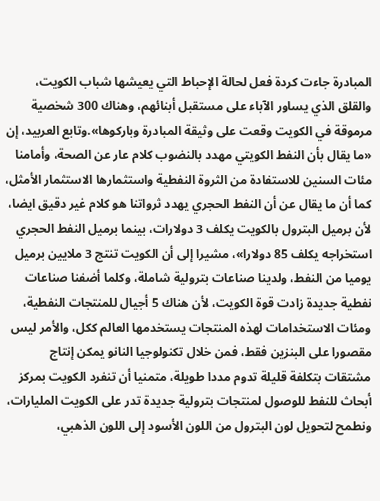المبادرة جاءت كردة فعل لحالة الإحباط التي يعيشها شباب الكويت، والقلق الذي يساور الآباء على مستقبل أبنائهم، وهناك 300 شخصية مرموقة في الكويت وقعت على وثيقة المبادرة وباركوها».وتابع العربيد، إن «ما يقال بأن النفط الكويتي مهدد بالنضوب كلام عار عن الصحة، وأمامنا مئات السنين للاستفادة من الثروة النفطية واستثمارها الاستثمار الأمثل، كما أن ما يقال عن أن النفط الحجري يهدد ثرواتنا هو كلام غير دقيق ايضا، لأن برميل البترول بالكويت يكلف 3 دولارات، بينما برميل النفط الحجري استخراجه يكلف 85 دولارا»، مشيرا إلى أن الكويت تنتج 3 ملايين برميل يوميا من النفط، ولدينا صناعات بترولية شاملة، وكلما أضفنا صناعات نفطية جديدة زادت قوة الكويت، لأن هناك 5 أجيال للمنتجات النفطية، ومئات الاستخدامات لهذه المنتجات يستخدمها العالم ككل، والأمر ليس مقصورا على البنزين فقط، فمن خلال تكنولوجيا النانو يمكن إنتاج مشتقات بتكلفة قليلة تدوم مددا طويلة، متمنيا أن تنفرد الكويت بمركز أبحاث للنفط للوصول لمنتجات بترولية جديدة تدر على الكويت المليارات، ونطمح لتحويل لون البترول من اللون الأسود إلى اللون الذهبي،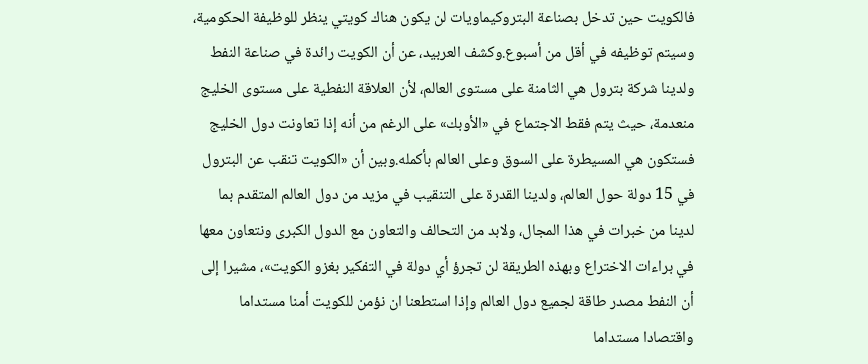فالكويت حين تدخل بصناعة البتروكيماويات لن يكون هناك كويتي ينظر للوظيفة الحكومية، وسيتم توظيفه في أقل من أسبوع.وكشف العربيد، عن أن الكويت رائدة في صناعة النفط ولدينا شركة بترول هي الثامنة على مستوى العالم، لأن العلاقة النفطية على مستوى الخليج منعدمة، حيث يتم فقط الاجتماع في «الأوبك» على الرغم من أنه إذا تعاونت دول الخليج فستكون هي المسيطرة على السوق وعلى العالم بأكمله.وبين أن «الكويت تنقب عن البترول في 15 دولة حول العالم، ولدينا القدرة على التنقيب في مزيد من دول العالم المتقدم بما لدينا من خبرات في هذا المجال، ولابد من التحالف والتعاون مع الدول الكبرى ونتعاون معها في براءات الاختراع وبهذه الطريقة لن تجرؤ أي دولة في التفكير بغزو الكويت»، مشيرا إلى أن النفط مصدر طاقة لجميع دول العالم وإذا استطعنا ان نؤمن للكويت أمنا مستداما واقتصادا مستداما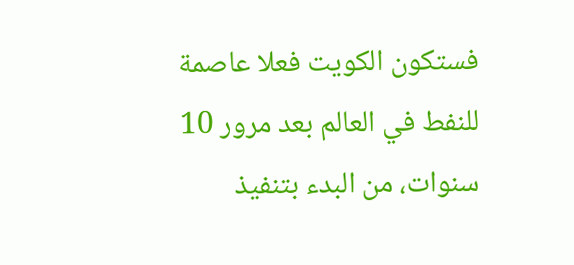فستكون الكويت فعلا عاصمة للنفط في العالم بعد مرور 10 سنوات، من البدء بتنفيذ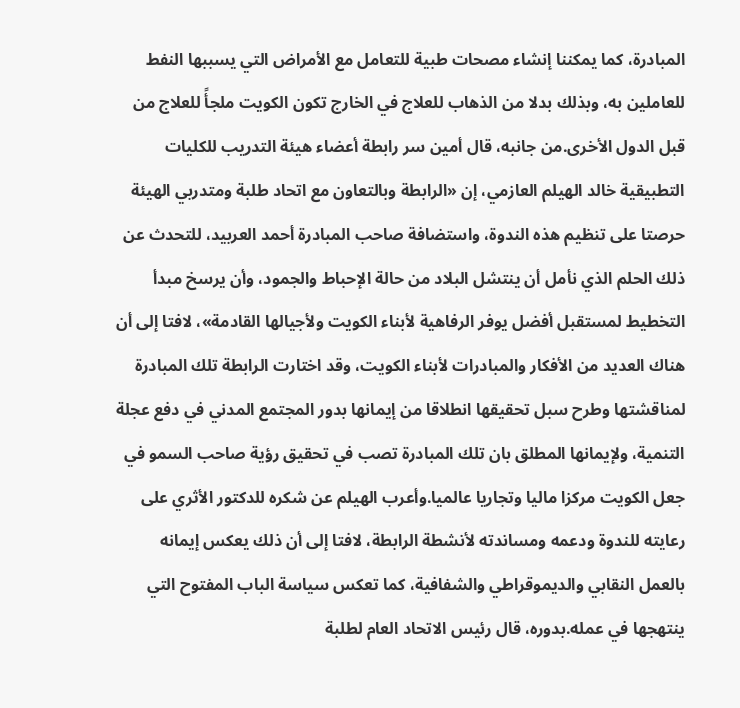المبادرة، كما يمكننا إنشاء مصحات طبية للتعامل مع الأمراض التي يسببها النفط للعاملين به، وبذلك بدلا من الذهاب للعلاج في الخارج تكون الكويت ملجأً للعلاج من قبل الدول الأخرى.من جانبه، قال أمين سر رابطة أعضاء هيئة التدريب للكليات التطبيقية خالد الهيلم العازمي، إن «الرابطة وبالتعاون مع اتحاد طلبة ومتدربي الهيئة حرصتا على تنظيم هذه الندوة، واستضافة صاحب المبادرة أحمد العربيد، للتحدث عن ذلك الحلم الذي نأمل أن ينتشل البلاد من حالة الإحباط والجمود، وأن يرسخ مبدأ التخطيط لمستقبل أفضل يوفر الرفاهية لأبناء الكويت ولأجيالها القادمة»، لافتا إلى أن هناك العديد من الأفكار والمبادرات لأبناء الكويت، وقد اختارت الرابطة تلك المبادرة لمناقشتها وطرح سبل تحقيقها انطلاقا من إيمانها بدور المجتمع المدني في دفع عجلة التنمية، ولإيمانها المطلق بان تلك المبادرة تصب في تحقيق رؤية صاحب السمو في جعل الكويت مركزا ماليا وتجاريا عالميا.وأعرب الهيلم عن شكره للدكتور الأثري على رعايته للندوة ودعمه ومساندته لأنشطة الرابطة، لافتا إلى أن ذلك يعكس إيمانه بالعمل النقابي والديموقراطي والشفافية، كما تعكس سياسة الباب المفتوح التي ينتهجها في عمله.بدوره، قال رئيس الاتحاد العام لطلبة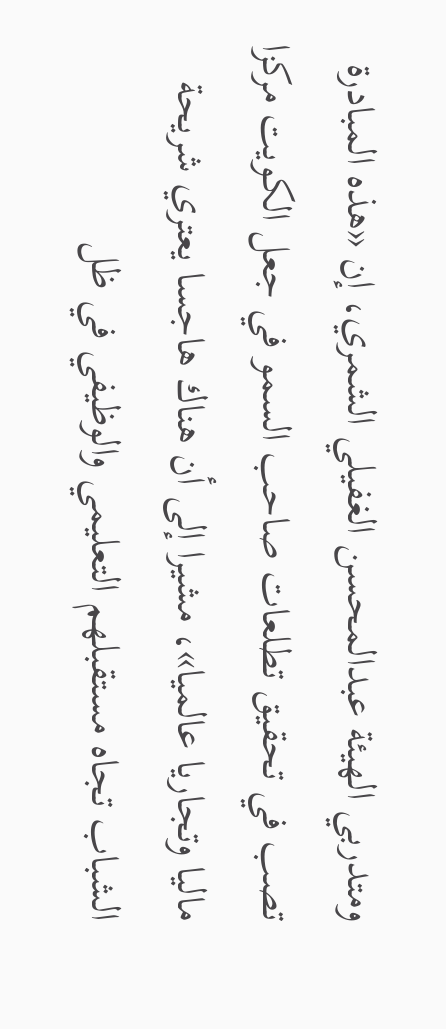ومتدربي الهيئة عبدالمحسن الغفيلي الشمري، إن «هذه المبادرة تصب في تحقيق تطلعات صاحب السمو في جعل الكويت مركزا ماليا وتجاريا عالميا»، مشيرا إلى أن هناك هاجسا يعتري شريحة الشباب تجاه مستقبلهم التعليمي والوظيفي في ظل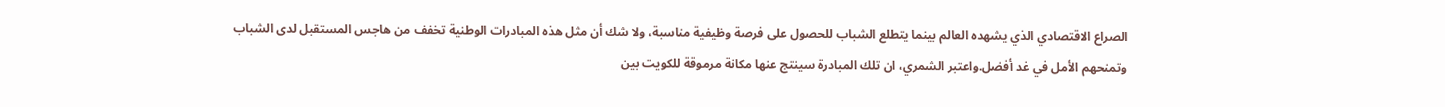الصراع الاقتصادي الذي يشهده العالم بينما يتطلع الشباب للحصول على فرصة وظيفية مناسبة، ولا شك أن مثل هذه المبادرات الوطنية تخفف من هاجس المستقبل لدى الشباب وتمنحهم الأمل في غد أفضل.واعتبر الشمري، ان تلك المبادرة سينتج عنها مكانة مرموقة للكويت بين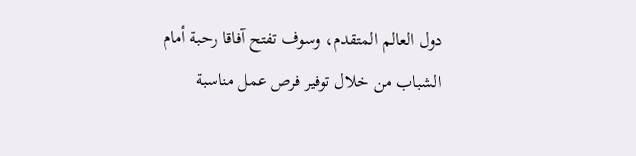دول العالم المتقدم، وسوف تفتح آفاقا رحبة أمام الشباب من خلال توفير فرص عمل مناسبة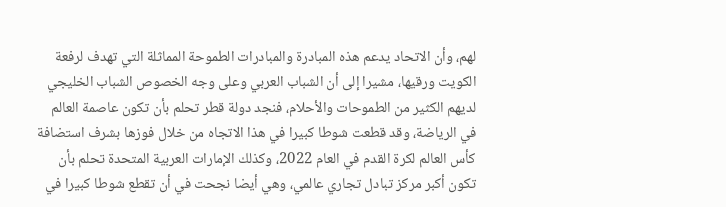لهم، وأن الاتحاد يدعم هذه المبادرة والمبادرات الطموحة المماثلة التي تهدف لرفعة الكويت ورقيها، مشيرا إلى أن الشباب العربي وعلى وجه الخصوص الشباب الخليجي لديهم الكثير من الطموحات والأحلام، فنجد دولة قطر تحلم بأن تكون عاصمة العالم في الرياضة، وقد قطعت شوطا كبيرا في هذا الاتجاه من خلال فوزها بشرف استضافة كأس العالم لكرة القدم في العام 2022، وكذلك الإمارات العربية المتحدة تحلم بأن تكون أكبر مركز تبادل تجاري عالمي، وهي أيضا نجحت في أن تقطع شوطا كبيرا في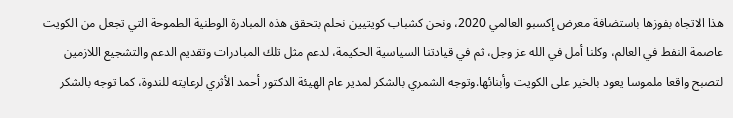هذا الاتجاه بفوزها باستضافة معرض إكسبو العالمي 2020، ونحن كشباب كويتيين نحلم بتحقق هذه المبادرة الوطنية الطموحة التي تجعل من الكويت عاصمة النفط في العالم، وكلنا أمل في الله عز وجل، ثم في قيادتنا السياسية الحكيمة، لدعم مثل تلك المبادرات وتقديم الدعم والتشجيع اللازمين لتصبح واقعا ملموسا يعود بالخير على الكويت وأبنائها.وتوجه الشمري بالشكر لمدير عام الهيئة الدكتور أحمد الأثري لرعايته للندوة، كما توجه بالشكر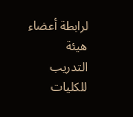لرابطة أعضاء هيئة التدريب للكليات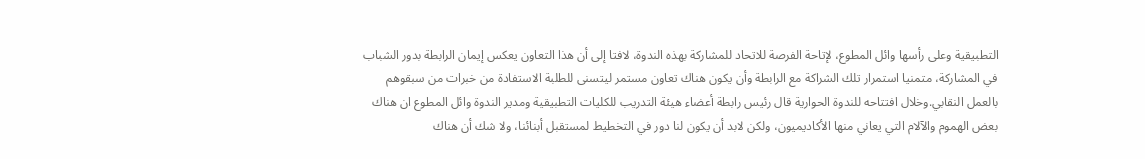التطبيقية وعلى رأسها وائل المطوع، لإتاحة الفرصة للاتحاد للمشاركة بهذه الندوة، لافتا إلى أن هذا التعاون يعكس إيمان الرابطة بدور الشباب في المشاركة، متمنيا استمرار تلك الشراكة مع الرابطة وأن يكون هناك تعاون مستمر ليتسنى للطلبة الاستفادة من خبرات من سبقوهم بالعمل النقابي.وخلال افتتاحه للندوة الحوارية قال رئيس رابطة أعضاء هيئة التدريب للكليات التطبيقية ومدير الندوة وائل المطوع ان هناك بعض الهموم والآلام التي يعاني منها الأكاديميون، ولكن لابد أن يكون لنا دور في التخطيط لمستقبل أبنائنا، ولا شك أن هناك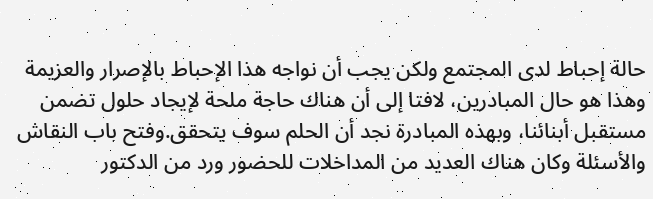حالة إحباط لدى المجتمع ولكن يجب أن نواجه هذا الإحباط بالإصرار والعزيمة وهذا هو حال المبادرين، لافتا إلى أن هناك حاجة ملحة لإيجاد حلول تضمن مستقبل أبنائنا، وبهذه المبادرة نجد أن الحلم سوف يتحقق.وفتح باب النقاش والأسئلة وكان هناك العديد من المداخلات للحضور ورد من الدكتور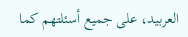العربيد، على جميع أسئلتهم كما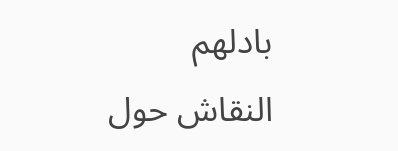بادلهم النقاش حول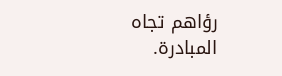رؤاهم تجاه المبادرة.